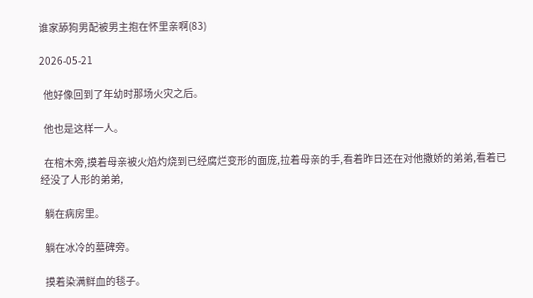谁家舔狗男配被男主抱在怀里亲啊(83)

2026-05-21

  他好像回到了年幼时那场火灾之后。

  他也是这样一人。

  在棺木旁,摸着母亲被火焰灼烧到已经腐烂变形的面庞,拉着母亲的手,看着昨日还在对他撒娇的弟弟,看着已经没了人形的弟弟,

  躺在病房里。

  躺在冰冷的墓碑旁。

  摸着染满鲜血的毯子。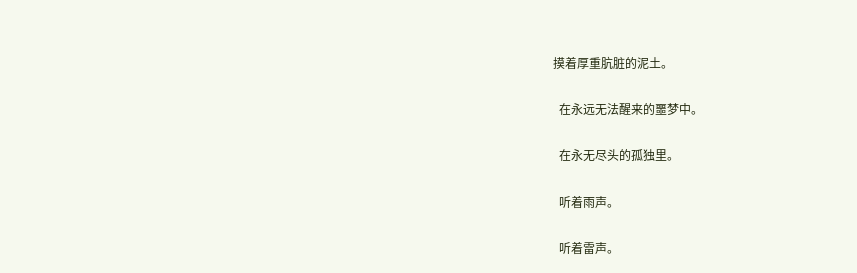摸着厚重肮脏的泥土。

  在永远无法醒来的噩梦中。

  在永无尽头的孤独里。

  听着雨声。

  听着雷声。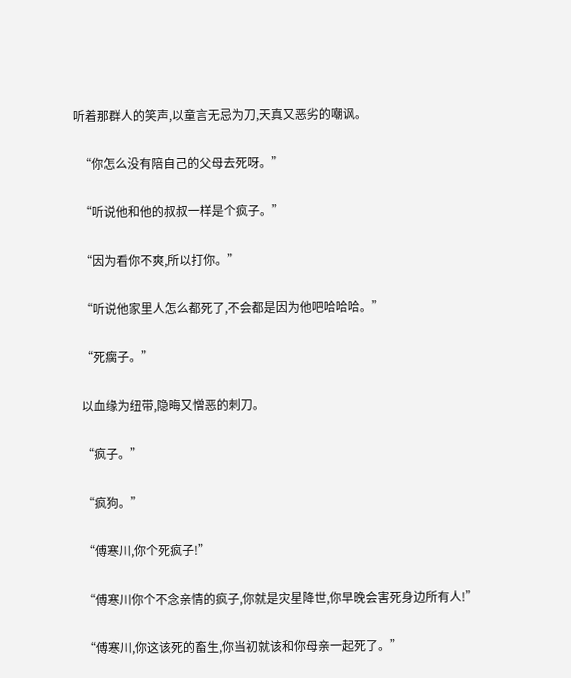听着那群人的笑声,以童言无忌为刀,天真又恶劣的嘲讽。

  “你怎么没有陪自己的父母去死呀。”

  “听说他和他的叔叔一样是个疯子。”

  “因为看你不爽,所以打你。”

  “听说他家里人怎么都死了,不会都是因为他吧哈哈哈。”

  “死瘸子。”

  以血缘为纽带,隐晦又憎恶的刺刀。

  “疯子。”

  “疯狗。”

  “傅寒川,你个死疯子!”

  “傅寒川你个不念亲情的疯子,你就是灾星降世,你早晚会害死身边所有人!”

  “傅寒川,你这该死的畜生,你当初就该和你母亲一起死了。”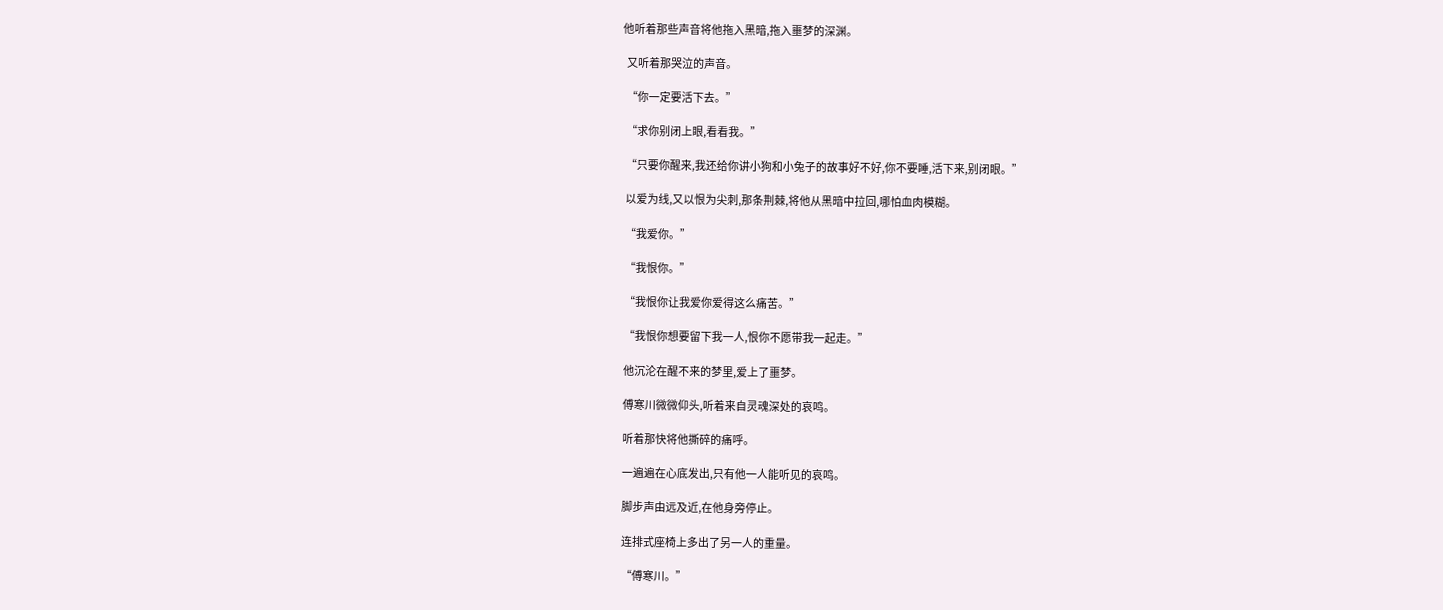他听着那些声音将他拖入黑暗,拖入噩梦的深渊。

  又听着那哭泣的声音。

  “你一定要活下去。”

  “求你别闭上眼,看看我。”

  “只要你醒来,我还给你讲小狗和小兔子的故事好不好,你不要睡,活下来,别闭眼。”

  以爱为线,又以恨为尖刺,那条荆棘,将他从黑暗中拉回,哪怕血肉模糊。

  “我爱你。”

  “我恨你。”

  “我恨你让我爱你爱得这么痛苦。”

  “我恨你想要留下我一人,恨你不愿带我一起走。”

  他沉沦在醒不来的梦里,爱上了噩梦。

  傅寒川微微仰头,听着来自灵魂深处的哀鸣。

  听着那快将他撕碎的痛呼。

  一遍遍在心底发出,只有他一人能听见的哀鸣。

  脚步声由远及近,在他身旁停止。

  连排式座椅上多出了另一人的重量。

  “傅寒川。”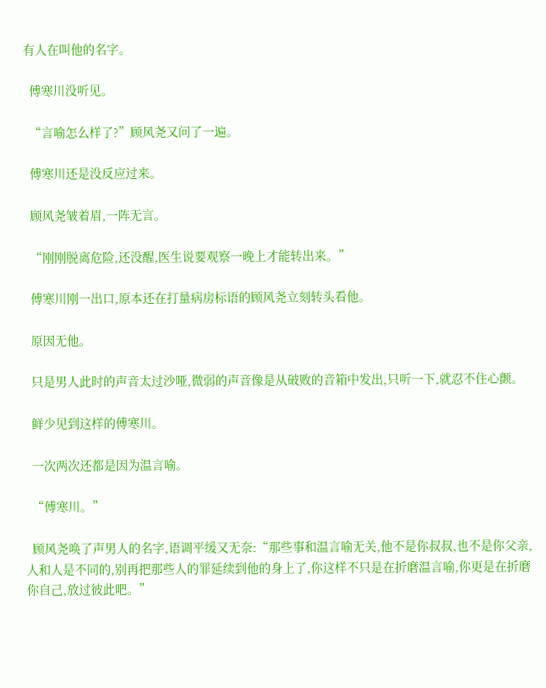有人在叫他的名字。

  傅寒川没听见。

  “言喻怎么样了?”顾风尧又问了一遍。

  傅寒川还是没反应过来。

  顾风尧皱着眉,一阵无言。

  “刚刚脱离危险,还没醒,医生说要观察一晚上才能转出来。”

  傅寒川刚一出口,原本还在打量病房标语的顾风尧立刻转头看他。

  原因无他。

  只是男人此时的声音太过沙哑,微弱的声音像是从破败的音箱中发出,只听一下,就忍不住心颤。

  鲜少见到这样的傅寒川。

  一次两次还都是因为温言喻。

  “傅寒川。”

  顾风尧唤了声男人的名字,语调平缓又无奈:“那些事和温言喻无关,他不是你叔叔,也不是你父亲,人和人是不同的,别再把那些人的罪延续到他的身上了,你这样不只是在折磨温言喻,你更是在折磨你自己,放过彼此吧。”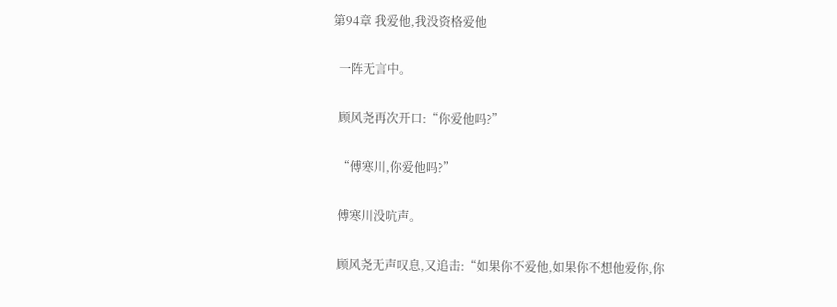第94章 我爱他,我没资格爱他

  一阵无言中。

  顾风尧再次开口:“你爱他吗?”

  “傅寒川,你爱他吗?”

  傅寒川没吭声。

  顾风尧无声叹息,又追击:“如果你不爱他,如果你不想他爱你,你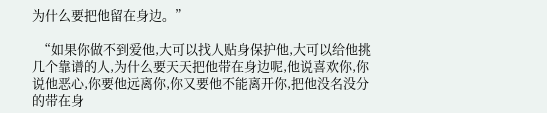为什么要把他留在身边。”

  “如果你做不到爱他,大可以找人贴身保护他,大可以给他挑几个靠谱的人,为什么要天天把他带在身边呢,他说喜欢你,你说他恶心,你要他远离你,你又要他不能离开你,把他没名没分的带在身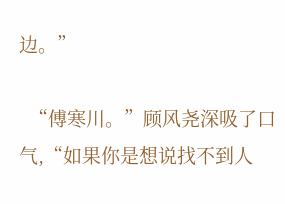边。”

  “傅寒川。”顾风尧深吸了口气,“如果你是想说找不到人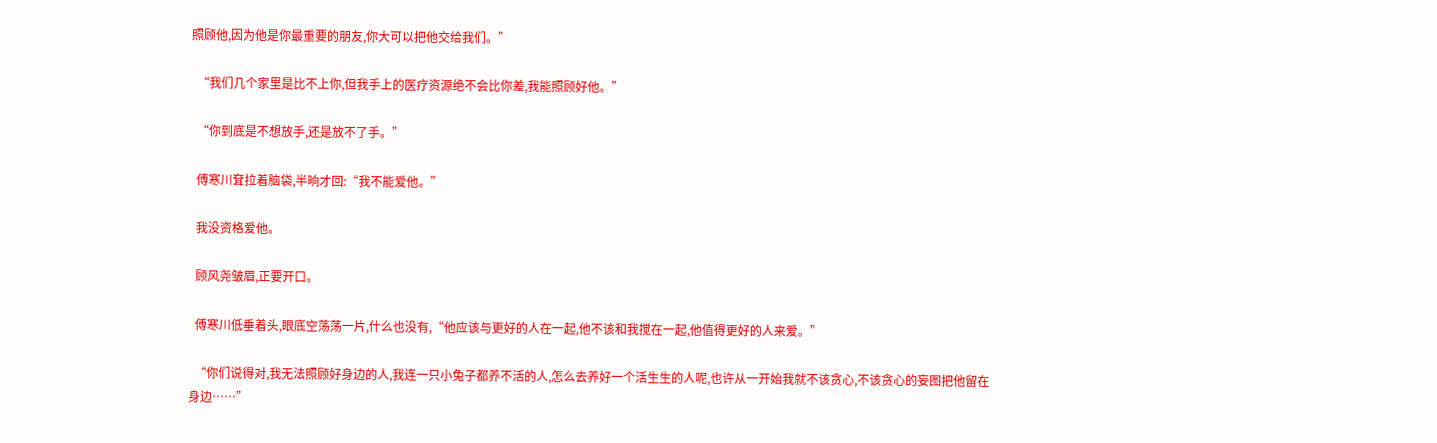照顾他,因为他是你最重要的朋友,你大可以把他交给我们。”

  “我们几个家里是比不上你,但我手上的医疗资源绝不会比你差,我能照顾好他。”

  “你到底是不想放手,还是放不了手。”

  傅寒川耷拉着脑袋,半晌才回:“我不能爱他。”

  我没资格爱他。

  顾风尧皱眉,正要开口。

  傅寒川低垂着头,眼底空荡荡一片,什么也没有,“他应该与更好的人在一起,他不该和我搅在一起,他值得更好的人来爱。”

  “你们说得对,我无法照顾好身边的人,我连一只小兔子都养不活的人,怎么去养好一个活生生的人呢,也许从一开始我就不该贪心,不该贪心的妄图把他留在身边……”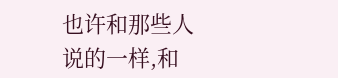也许和那些人说的一样,和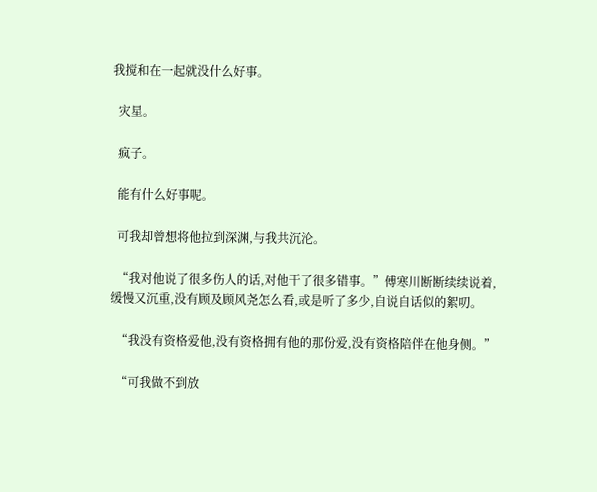我搅和在一起就没什么好事。

  灾星。

  疯子。

  能有什么好事呢。

  可我却曾想将他拉到深渊,与我共沉沦。

  “我对他说了很多伤人的话,对他干了很多错事。”傅寒川断断续续说着,缓慢又沉重,没有顾及顾风尧怎么看,或是听了多少,自说自话似的絮叨。

  “我没有资格爱他,没有资格拥有他的那份爱,没有资格陪伴在他身侧。”

  “可我做不到放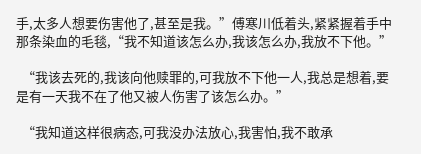手,太多人想要伤害他了,甚至是我。”傅寒川低着头,紧紧握着手中那条染血的毛毯,“我不知道该怎么办,我该怎么办,我放不下他。”

  “我该去死的,我该向他赎罪的,可我放不下他一人,我总是想着,要是有一天我不在了他又被人伤害了该怎么办。”

  “我知道这样很病态,可我没办法放心,我害怕,我不敢承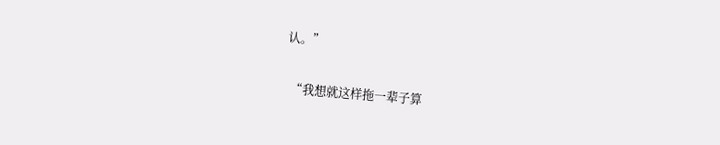认。”

  “我想就这样拖一辈子算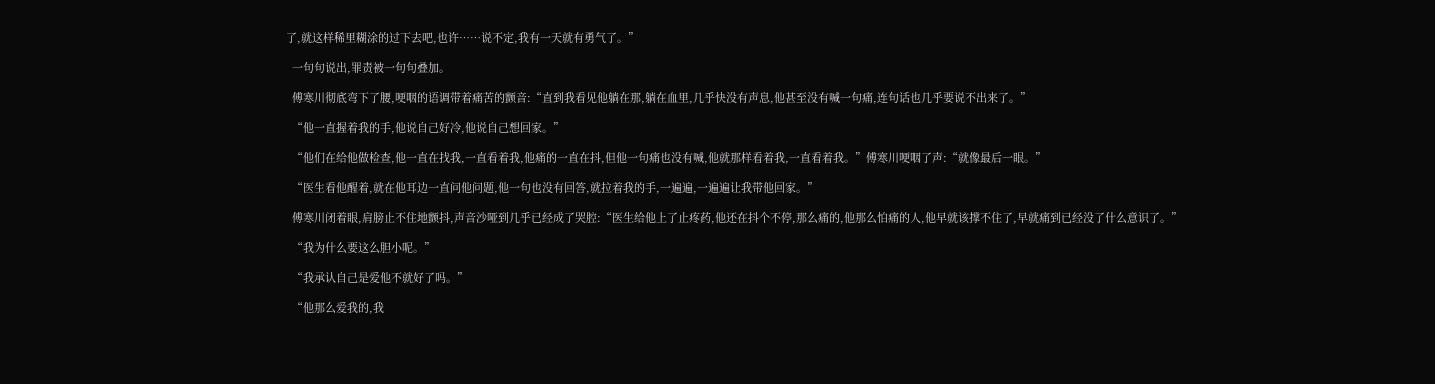了,就这样稀里糊涂的过下去吧,也许……说不定,我有一天就有勇气了。”

  一句句说出,罪责被一句句叠加。

  傅寒川彻底弯下了腰,哽咽的语调带着痛苦的颤音:“直到我看见他躺在那,躺在血里,几乎快没有声息,他甚至没有喊一句痛,连句话也几乎要说不出来了。”

  “他一直握着我的手,他说自己好冷,他说自己想回家。”

  “他们在给他做检查,他一直在找我,一直看着我,他痛的一直在抖,但他一句痛也没有喊,他就那样看着我,一直看着我。”傅寒川哽咽了声:“就像最后一眼。”

  “医生看他醒着,就在他耳边一直问他问题,他一句也没有回答,就拉着我的手,一遍遍,一遍遍让我带他回家。”

  傅寒川闭着眼,肩膀止不住地颤抖,声音沙哑到几乎已经成了哭腔:“医生给他上了止疼药,他还在抖个不停,那么痛的,他那么怕痛的人,他早就该撑不住了,早就痛到已经没了什么意识了。”

  “我为什么要这么胆小呢。”

  “我承认自己是爱他不就好了吗。”

  “他那么爱我的,我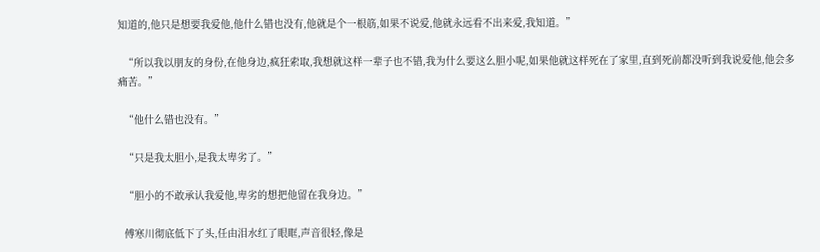知道的,他只是想要我爱他,他什么错也没有,他就是个一根筋,如果不说爱,他就永远看不出来爱,我知道。”

  “所以我以朋友的身份,在他身边,疯狂索取,我想就这样一辈子也不错,我为什么要这么胆小呢,如果他就这样死在了家里,直到死前都没听到我说爱他,他会多痛苦。”

  “他什么错也没有。”

  “只是我太胆小,是我太卑劣了。”

  “胆小的不敢承认我爱他,卑劣的想把他留在我身边。”

  傅寒川彻底低下了头,任由泪水红了眼眶,声音很轻,像是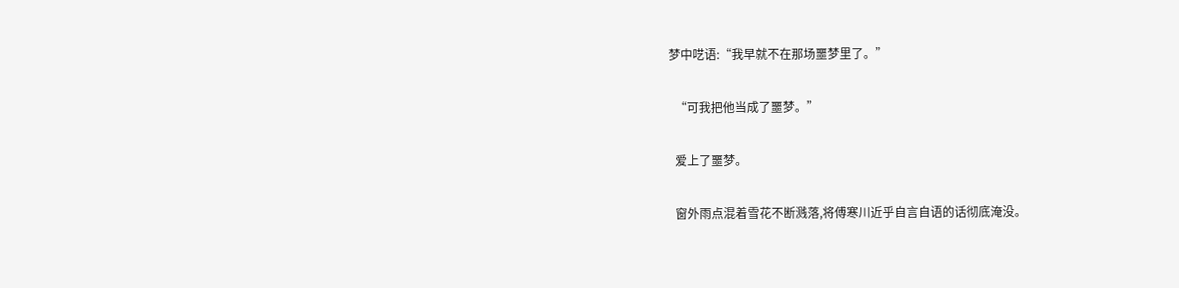梦中呓语:“我早就不在那场噩梦里了。”

  “可我把他当成了噩梦。”

  爱上了噩梦。

  窗外雨点混着雪花不断溅落,将傅寒川近乎自言自语的话彻底淹没。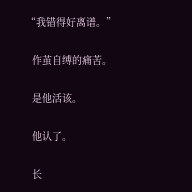“我错得好离谱。”

  作茧自缚的痛苦。

  是他活该。

  他认了。

  长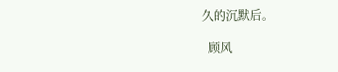久的沉默后。

  顾风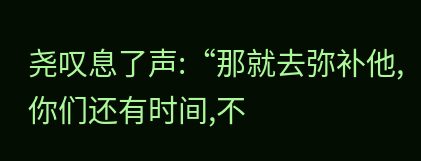尧叹息了声:“那就去弥补他,你们还有时间,不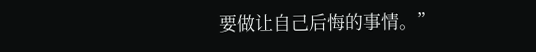要做让自己后悔的事情。”